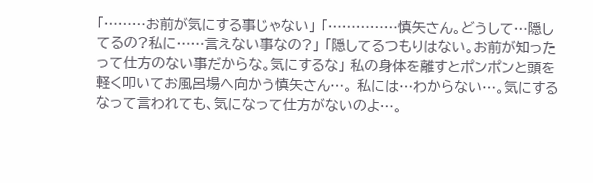「………お前が気にする事じゃない」 「……………慎矢さん。どうして…隠してるの?私に……言えない事なの?」 「隠してるつもりはない。お前が知ったって仕方のない事だからな。気にするな」 私の身体を離すとポンポンと頭を軽く叩いてお風呂場へ向かう慎矢さん…。 私には…わからない…。気にするなって言われても、気になって仕方がないのよ…。